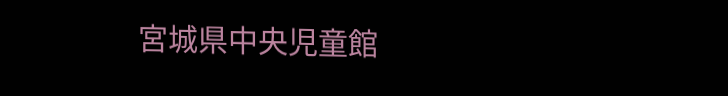宮城県中央児童館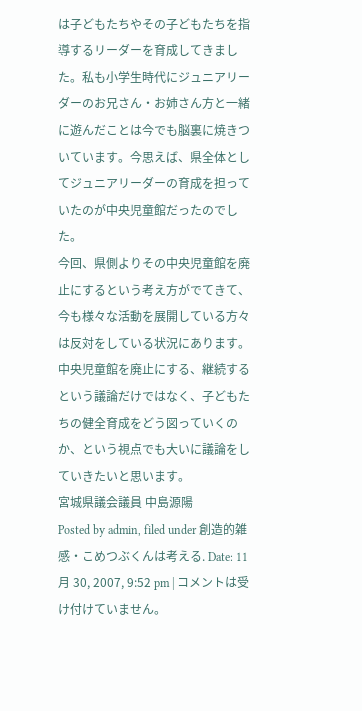は子どもたちやその子どもたちを指導するリーダーを育成してきました。私も小学生時代にジュニアリーダーのお兄さん・お姉さん方と一緒に遊んだことは今でも脳裏に焼きついています。今思えば、県全体としてジュニアリーダーの育成を担っていたのが中央児童館だったのでした。
今回、県側よりその中央児童館を廃止にするという考え方がでてきて、今も様々な活動を展開している方々は反対をしている状況にあります。中央児童館を廃止にする、継続するという議論だけではなく、子どもたちの健全育成をどう図っていくのか、という視点でも大いに議論をしていきたいと思います。
宮城県議会議員 中島源陽
Posted by admin, filed under 創造的雑感・こめつぶくんは考える. Date: 11月 30, 2007, 9:52 pm | コメントは受け付けていません。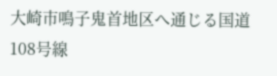大崎市鳴子鬼首地区へ通じる国道108号線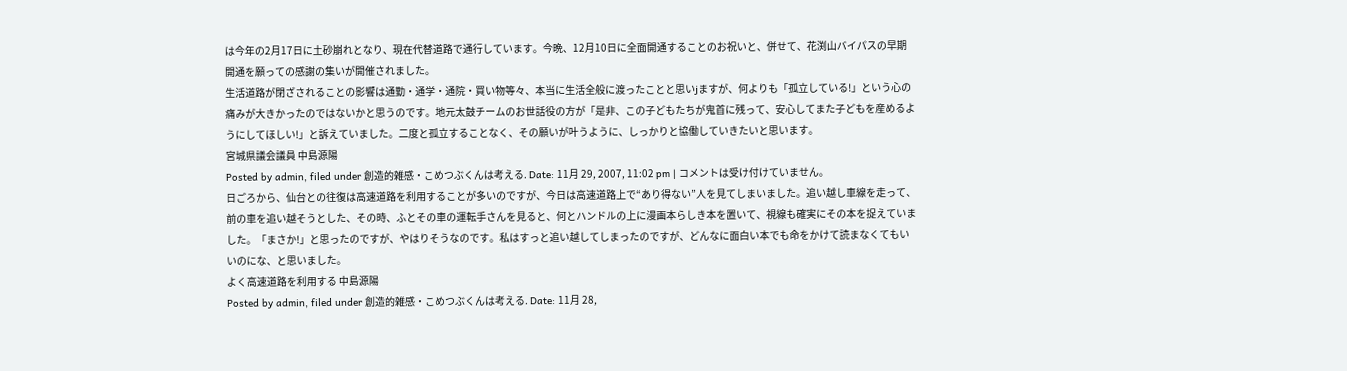は今年の2月17日に土砂崩れとなり、現在代替道路で通行しています。今晩、12月10日に全面開通することのお祝いと、併せて、花渕山バイパスの早期開通を願っての感謝の集いが開催されました。
生活道路が閉ざされることの影響は通勤・通学・通院・買い物等々、本当に生活全般に渡ったことと思いjますが、何よりも「孤立している!」という心の痛みが大きかったのではないかと思うのです。地元太鼓チームのお世話役の方が「是非、この子どもたちが鬼首に残って、安心してまた子どもを産めるようにしてほしい!」と訴えていました。二度と孤立することなく、その願いが叶うように、しっかりと協働していきたいと思います。
宮城県議会議員 中島源陽
Posted by admin, filed under 創造的雑感・こめつぶくんは考える. Date: 11月 29, 2007, 11:02 pm | コメントは受け付けていません。
日ごろから、仙台との往復は高速道路を利用することが多いのですが、今日は高速道路上で“あり得ない”人を見てしまいました。追い越し車線を走って、前の車を追い越そうとした、その時、ふとその車の運転手さんを見ると、何とハンドルの上に漫画本らしき本を置いて、視線も確実にその本を捉えていました。「まさか!」と思ったのですが、やはりそうなのです。私はすっと追い越してしまったのですが、どんなに面白い本でも命をかけて読まなくてもいいのにな、と思いました。
よく高速道路を利用する 中島源陽
Posted by admin, filed under 創造的雑感・こめつぶくんは考える. Date: 11月 28,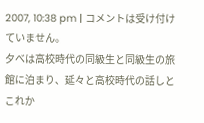2007, 10:38 pm | コメントは受け付けていません。
夕べは高校時代の同級生と同級生の旅館に泊まり、延々と高校時代の話しとこれか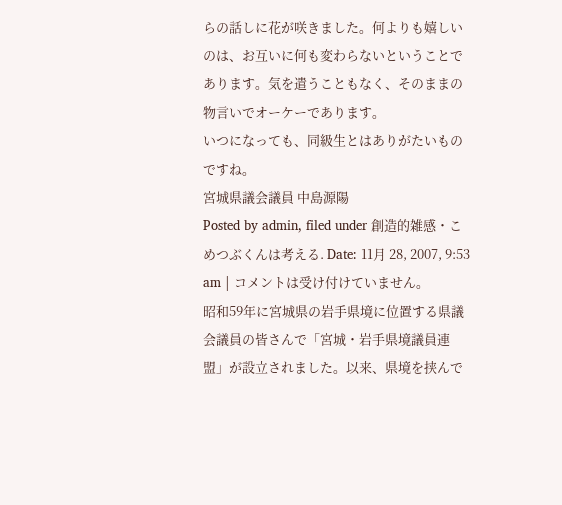らの話しに花が咲きました。何よりも嬉しいのは、お互いに何も変わらないということであります。気を遣うこともなく、そのままの物言いでオーケーであります。
いつになっても、同級生とはありがたいものですね。
宮城県議会議員 中島源陽
Posted by admin, filed under 創造的雑感・こめつぶくんは考える. Date: 11月 28, 2007, 9:53 am | コメントは受け付けていません。
昭和59年に宮城県の岩手県境に位置する県議会議員の皆さんで「宮城・岩手県境議員連盟」が設立されました。以来、県境を挟んで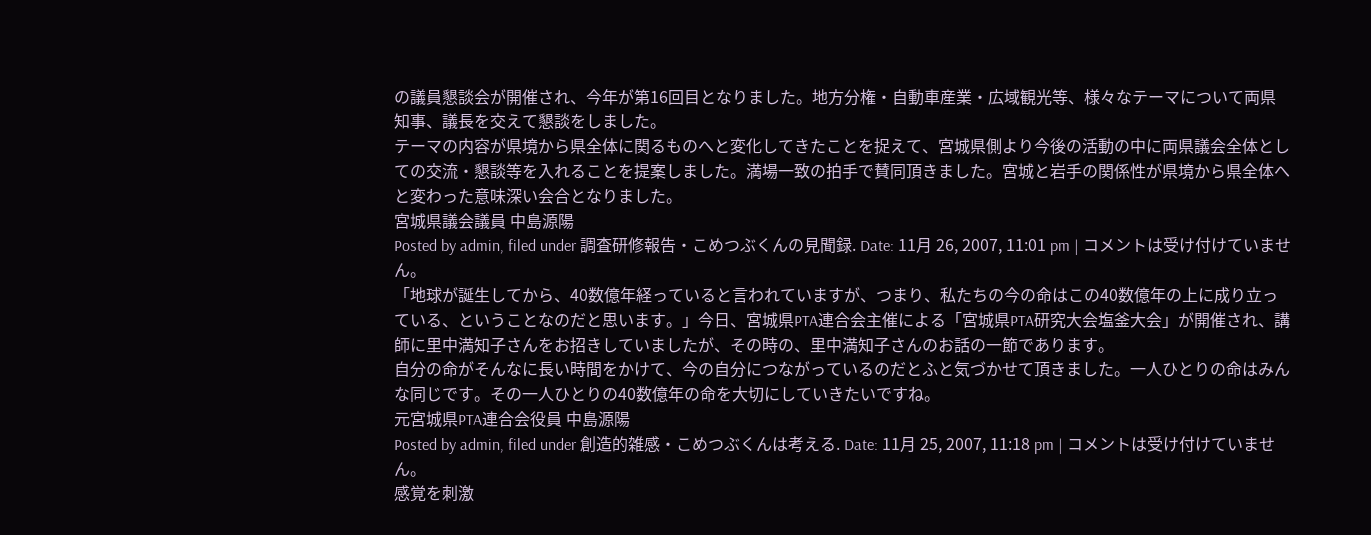の議員懇談会が開催され、今年が第16回目となりました。地方分権・自動車産業・広域観光等、様々なテーマについて両県知事、議長を交えて懇談をしました。
テーマの内容が県境から県全体に関るものへと変化してきたことを捉えて、宮城県側より今後の活動の中に両県議会全体としての交流・懇談等を入れることを提案しました。満場一致の拍手で賛同頂きました。宮城と岩手の関係性が県境から県全体へと変わった意味深い会合となりました。
宮城県議会議員 中島源陽
Posted by admin, filed under 調査研修報告・こめつぶくんの見聞録. Date: 11月 26, 2007, 11:01 pm | コメントは受け付けていません。
「地球が誕生してから、40数億年経っていると言われていますが、つまり、私たちの今の命はこの40数億年の上に成り立っている、ということなのだと思います。」今日、宮城県PTA連合会主催による「宮城県PTA研究大会塩釜大会」が開催され、講師に里中満知子さんをお招きしていましたが、その時の、里中満知子さんのお話の一節であります。
自分の命がそんなに長い時間をかけて、今の自分につながっているのだとふと気づかせて頂きました。一人ひとりの命はみんな同じです。その一人ひとりの40数億年の命を大切にしていきたいですね。
元宮城県PTA連合会役員 中島源陽
Posted by admin, filed under 創造的雑感・こめつぶくんは考える. Date: 11月 25, 2007, 11:18 pm | コメントは受け付けていません。
感覚を刺激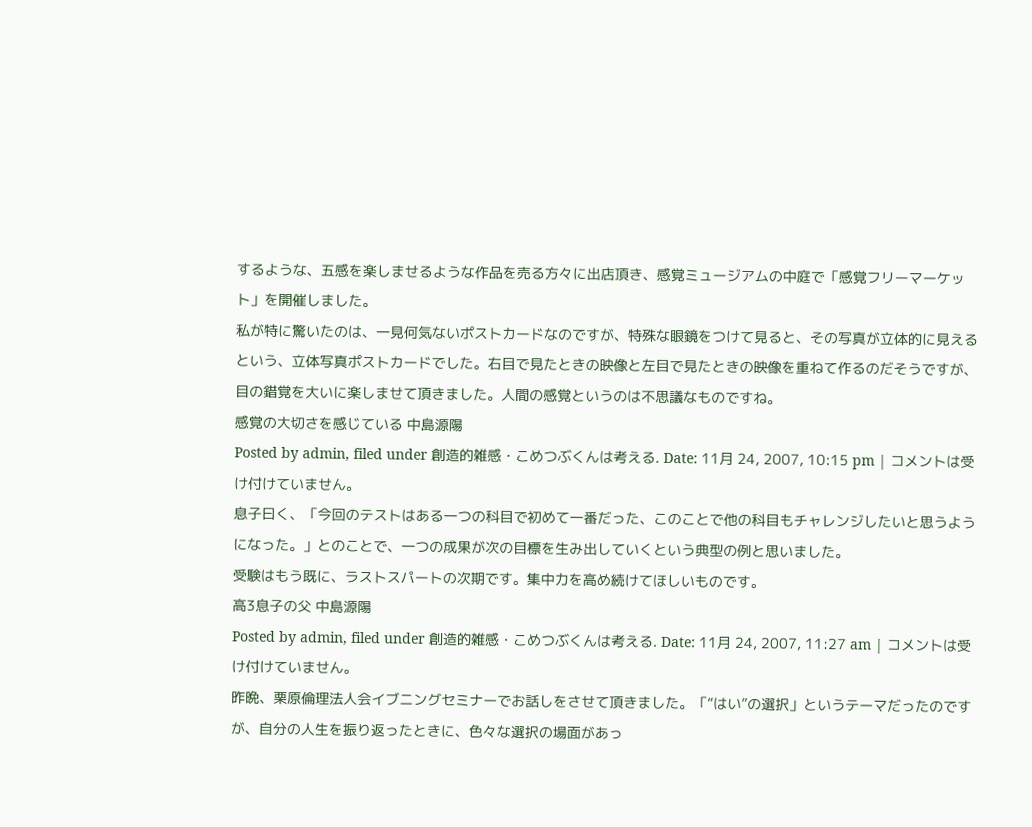するような、五感を楽しませるような作品を売る方々に出店頂き、感覚ミュージアムの中庭で「感覚フリーマーケット」を開催しました。
私が特に驚いたのは、一見何気ないポストカードなのですが、特殊な眼鏡をつけて見ると、その写真が立体的に見えるという、立体写真ポストカードでした。右目で見たときの映像と左目で見たときの映像を重ねて作るのだそうですが、目の錯覚を大いに楽しませて頂きました。人間の感覚というのは不思議なものですね。
感覚の大切さを感じている 中島源陽
Posted by admin, filed under 創造的雑感・こめつぶくんは考える. Date: 11月 24, 2007, 10:15 pm | コメントは受け付けていません。
息子曰く、「今回のテストはある一つの科目で初めて一番だった、このことで他の科目もチャレンジしたいと思うようになった。」とのことで、一つの成果が次の目標を生み出していくという典型の例と思いました。
受験はもう既に、ラストスパートの次期です。集中力を高め続けてほしいものです。
高3息子の父 中島源陽
Posted by admin, filed under 創造的雑感・こめつぶくんは考える. Date: 11月 24, 2007, 11:27 am | コメントは受け付けていません。
昨晩、栗原倫理法人会イブニングセミナーでお話しをさせて頂きました。「“はい”の選択」というテーマだったのですが、自分の人生を振り返ったときに、色々な選択の場面があっ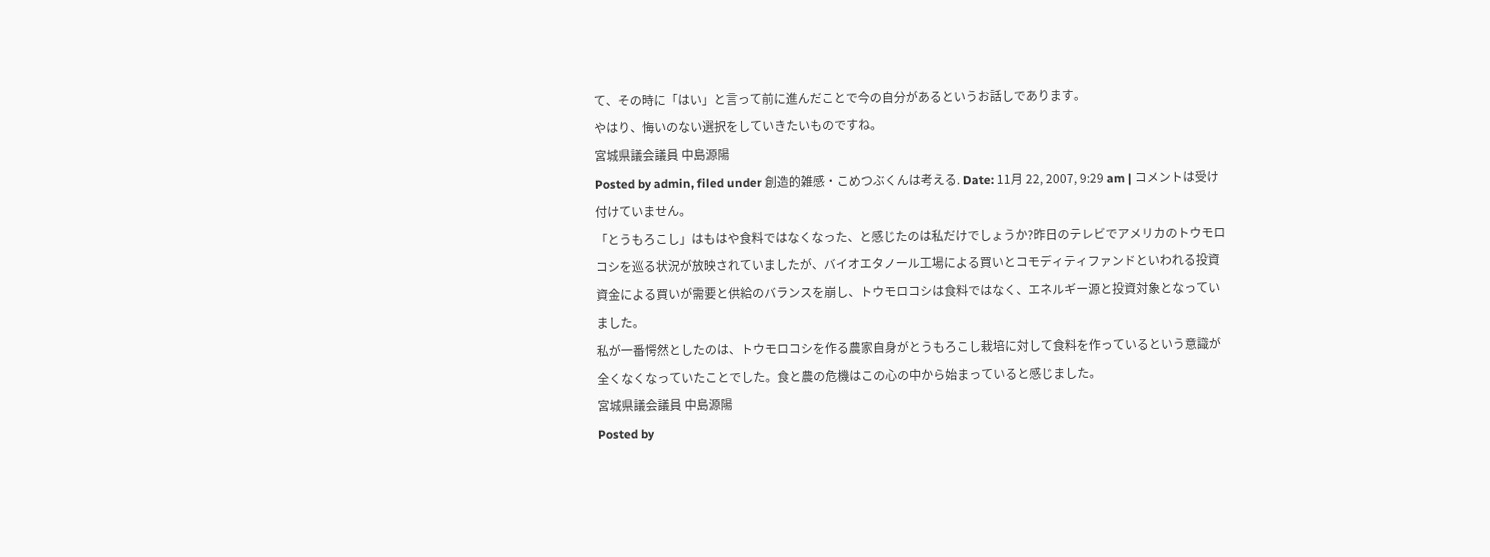て、その時に「はい」と言って前に進んだことで今の自分があるというお話しであります。
やはり、悔いのない選択をしていきたいものですね。
宮城県議会議員 中島源陽
Posted by admin, filed under 創造的雑感・こめつぶくんは考える. Date: 11月 22, 2007, 9:29 am | コメントは受け付けていません。
「とうもろこし」はもはや食料ではなくなった、と感じたのは私だけでしょうか?昨日のテレビでアメリカのトウモロコシを巡る状況が放映されていましたが、バイオエタノール工場による買いとコモディティファンドといわれる投資資金による買いが需要と供給のバランスを崩し、トウモロコシは食料ではなく、エネルギー源と投資対象となっていました。
私が一番愕然としたのは、トウモロコシを作る農家自身がとうもろこし栽培に対して食料を作っているという意識が全くなくなっていたことでした。食と農の危機はこの心の中から始まっていると感じました。
宮城県議会議員 中島源陽
Posted by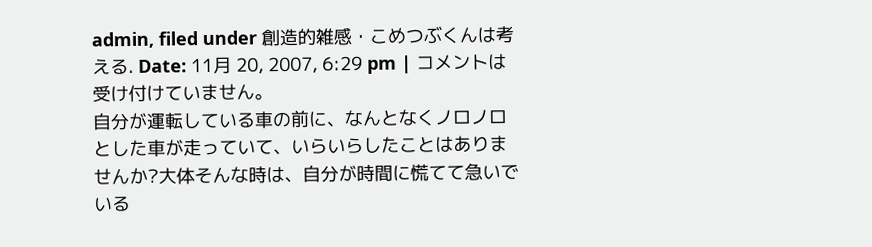admin, filed under 創造的雑感・こめつぶくんは考える. Date: 11月 20, 2007, 6:29 pm | コメントは受け付けていません。
自分が運転している車の前に、なんとなくノロノロとした車が走っていて、いらいらしたことはありませんか?大体そんな時は、自分が時間に慌てて急いでいる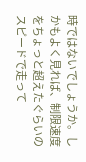時ではないでしょうか。しかもよく見れば、制限速度をちょっと超えたぐらいのスピードで走って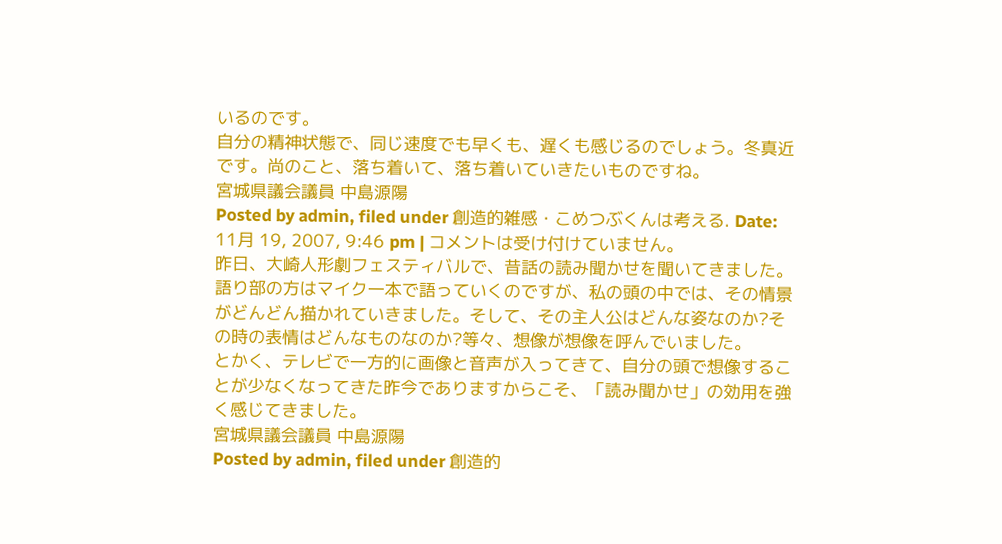いるのです。
自分の精神状態で、同じ速度でも早くも、遅くも感じるのでしょう。冬真近です。尚のこと、落ち着いて、落ち着いていきたいものですね。
宮城県議会議員 中島源陽
Posted by admin, filed under 創造的雑感・こめつぶくんは考える. Date: 11月 19, 2007, 9:46 pm | コメントは受け付けていません。
昨日、大崎人形劇フェスティバルで、昔話の読み聞かせを聞いてきました。語り部の方はマイク一本で語っていくのですが、私の頭の中では、その情景がどんどん描かれていきました。そして、その主人公はどんな姿なのか?その時の表情はどんなものなのか?等々、想像が想像を呼んでいました。
とかく、テレビで一方的に画像と音声が入ってきて、自分の頭で想像することが少なくなってきた昨今でありますからこそ、「読み聞かせ」の効用を強く感じてきました。
宮城県議会議員 中島源陽
Posted by admin, filed under 創造的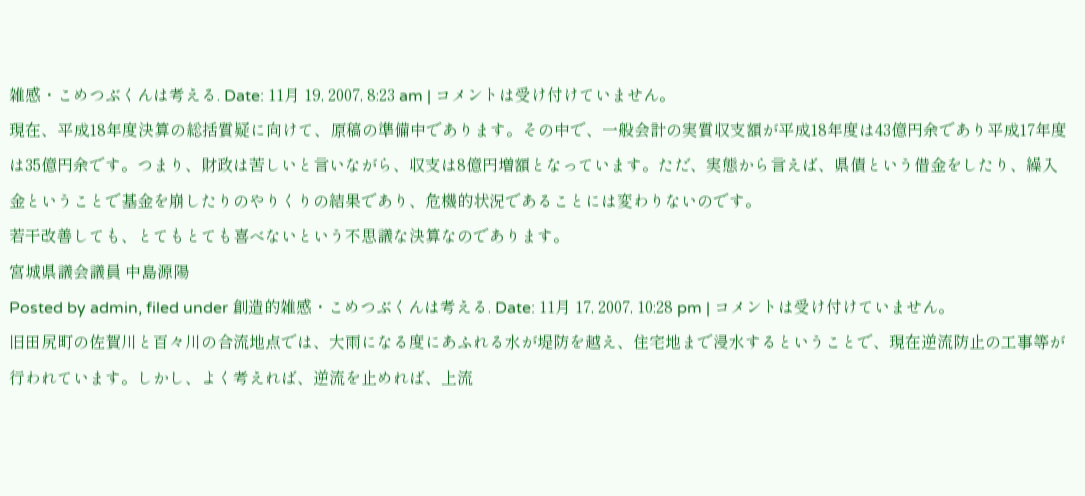雑感・こめつぶくんは考える. Date: 11月 19, 2007, 8:23 am | コメントは受け付けていません。
現在、平成18年度決算の総括質疑に向けて、原稿の準備中であります。その中で、一般会計の実質収支額が平成18年度は43億円余であり平成17年度は35億円余です。つまり、財政は苦しいと言いながら、収支は8億円増額となっています。ただ、実態から言えば、県債という借金をしたり、繰入金ということで基金を崩したりのやりくりの結果であり、危機的状況であることには変わりないのです。
若干改善しても、とてもとても喜べないという不思議な決算なのであります。
宮城県議会議員 中島源陽
Posted by admin, filed under 創造的雑感・こめつぶくんは考える. Date: 11月 17, 2007, 10:28 pm | コメントは受け付けていません。
旧田尻町の佐賀川と百々川の合流地点では、大雨になる度にあふれる水が堤防を越え、住宅地まで浸水するということで、現在逆流防止の工事等が行われています。しかし、よく考えれば、逆流を止めれば、上流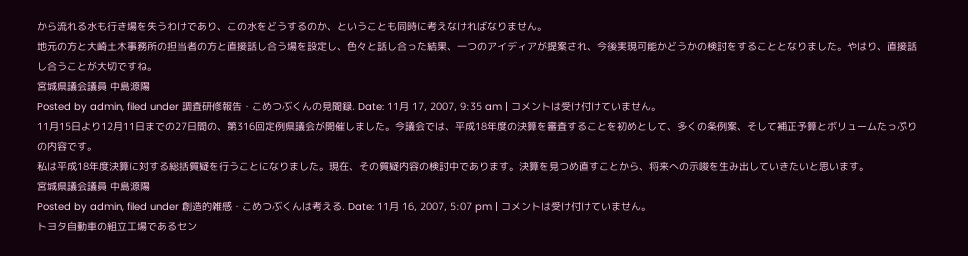から流れる水も行き場を失うわけであり、この水をどうするのか、ということも同時に考えなければなりません。
地元の方と大崎土木事務所の担当者の方と直接話し合う場を設定し、色々と話し合った結果、一つのアイディアが提案され、今後実現可能かどうかの検討をすることとなりました。やはり、直接話し合うことが大切ですね。
宮城県議会議員 中島源陽
Posted by admin, filed under 調査研修報告・こめつぶくんの見聞録. Date: 11月 17, 2007, 9:35 am | コメントは受け付けていません。
11月15日より12月11日までの27日間の、第316回定例県議会が開催しました。今議会では、平成18年度の決算を審査することを初めとして、多くの条例案、そして補正予算とボリュームたっぷりの内容です。
私は平成18年度決算に対する総括質疑を行うことになりました。現在、その質疑内容の検討中であります。決算を見つめ直すことから、将来への示唆を生み出していきたいと思います。
宮城県議会議員 中島源陽
Posted by admin, filed under 創造的雑感・こめつぶくんは考える. Date: 11月 16, 2007, 5:07 pm | コメントは受け付けていません。
トヨタ自動車の組立工場であるセン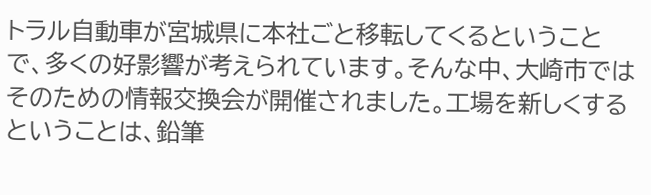トラル自動車が宮城県に本社ごと移転してくるということで、多くの好影響が考えられています。そんな中、大崎市ではそのための情報交換会が開催されました。工場を新しくするということは、鉛筆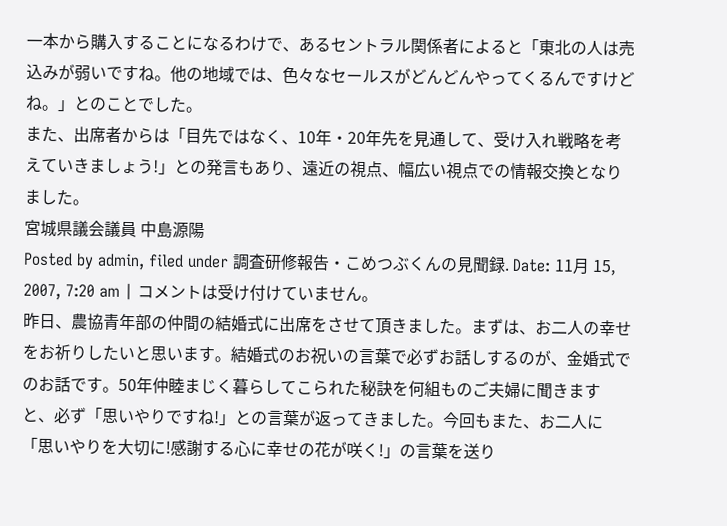一本から購入することになるわけで、あるセントラル関係者によると「東北の人は売込みが弱いですね。他の地域では、色々なセールスがどんどんやってくるんですけどね。」とのことでした。
また、出席者からは「目先ではなく、10年・20年先を見通して、受け入れ戦略を考えていきましょう!」との発言もあり、遠近の視点、幅広い視点での情報交換となりました。
宮城県議会議員 中島源陽
Posted by admin, filed under 調査研修報告・こめつぶくんの見聞録. Date: 11月 15, 2007, 7:20 am | コメントは受け付けていません。
昨日、農協青年部の仲間の結婚式に出席をさせて頂きました。まずは、お二人の幸せをお祈りしたいと思います。結婚式のお祝いの言葉で必ずお話しするのが、金婚式でのお話です。50年仲睦まじく暮らしてこられた秘訣を何組ものご夫婦に聞きますと、必ず「思いやりですね!」との言葉が返ってきました。今回もまた、お二人に「思いやりを大切に!感謝する心に幸せの花が咲く!」の言葉を送り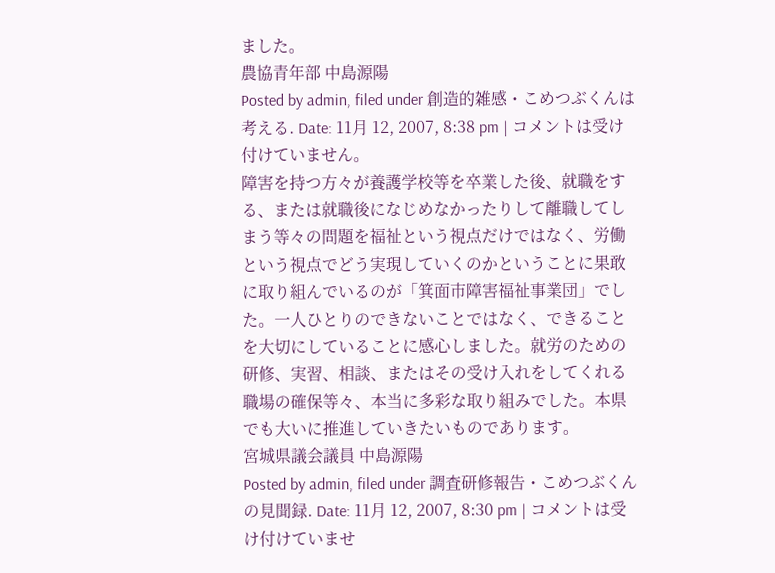ました。
農協青年部 中島源陽
Posted by admin, filed under 創造的雑感・こめつぶくんは考える. Date: 11月 12, 2007, 8:38 pm | コメントは受け付けていません。
障害を持つ方々が養護学校等を卒業した後、就職をする、または就職後になじめなかったりして離職してしまう等々の問題を福祉という視点だけではなく、労働という視点でどう実現していくのかということに果敢に取り組んでいるのが「箕面市障害福祉事業団」でした。一人ひとりのできないことではなく、できることを大切にしていることに感心しました。就労のための研修、実習、相談、またはその受け入れをしてくれる職場の確保等々、本当に多彩な取り組みでした。本県でも大いに推進していきたいものであります。
宮城県議会議員 中島源陽
Posted by admin, filed under 調査研修報告・こめつぶくんの見聞録. Date: 11月 12, 2007, 8:30 pm | コメントは受け付けていませ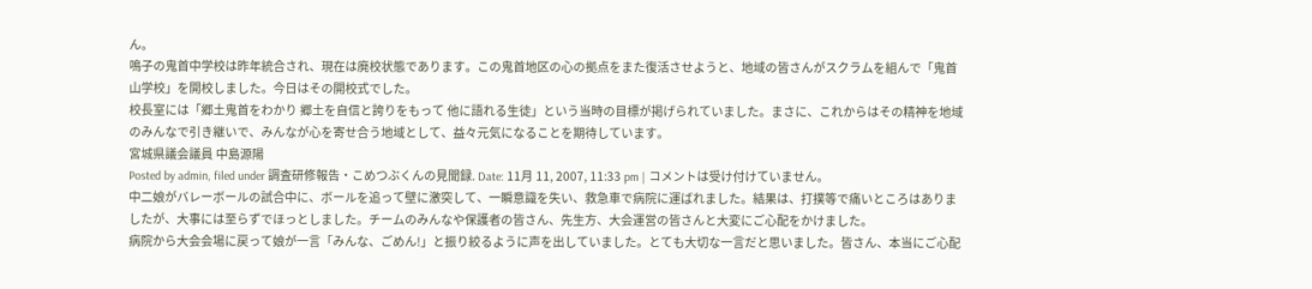ん。
鳴子の鬼首中学校は昨年統合され、現在は廃校状態であります。この鬼首地区の心の拠点をまた復活させようと、地域の皆さんがスクラムを組んで「鬼首山学校」を開校しました。今日はその開校式でした。
校長室には「郷土鬼首をわかり 郷土を自信と誇りをもって 他に語れる生徒」という当時の目標が掲げられていました。まさに、これからはその精神を地域のみんなで引き継いで、みんなが心を寄せ合う地域として、益々元気になることを期待しています。
宮城県議会議員 中島源陽
Posted by admin, filed under 調査研修報告・こめつぶくんの見聞録. Date: 11月 11, 2007, 11:33 pm | コメントは受け付けていません。
中二娘がバレーボールの試合中に、ボールを追って壁に激突して、一瞬意識を失い、救急車で病院に運ばれました。結果は、打撲等で痛いところはありましたが、大事には至らずでほっとしました。チームのみんなや保護者の皆さん、先生方、大会運営の皆さんと大変にご心配をかけました。
病院から大会会場に戻って娘が一言「みんな、ごめん!」と振り絞るように声を出していました。とても大切な一言だと思いました。皆さん、本当にご心配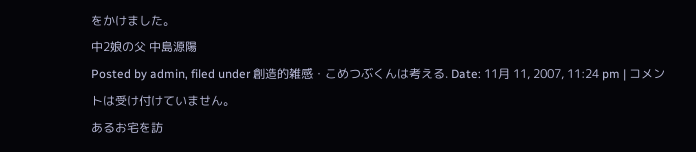をかけました。
中2娘の父 中島源陽
Posted by admin, filed under 創造的雑感・こめつぶくんは考える. Date: 11月 11, 2007, 11:24 pm | コメントは受け付けていません。
あるお宅を訪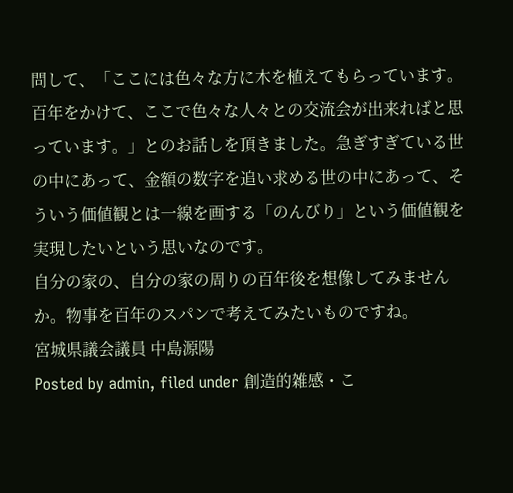問して、「ここには色々な方に木を植えてもらっています。百年をかけて、ここで色々な人々との交流会が出来ればと思っています。」とのお話しを頂きました。急ぎすぎている世の中にあって、金額の数字を追い求める世の中にあって、そういう価値観とは一線を画する「のんびり」という価値観を実現したいという思いなのです。
自分の家の、自分の家の周りの百年後を想像してみませんか。物事を百年のスパンで考えてみたいものですね。
宮城県議会議員 中島源陽
Posted by admin, filed under 創造的雑感・こ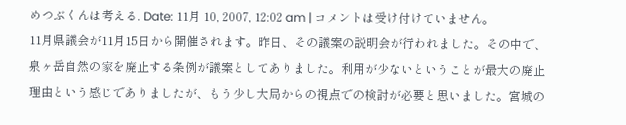めつぶくんは考える. Date: 11月 10, 2007, 12:02 am | コメントは受け付けていません。
11月県議会が11月15日から開催されます。昨日、その議案の説明会が行われました。その中で、泉ヶ岳自然の家を廃止する条例が議案としてありました。利用が少ないということが最大の廃止理由という感じでありましたが、もう少し大局からの視点での検討が必要と思いました。宮城の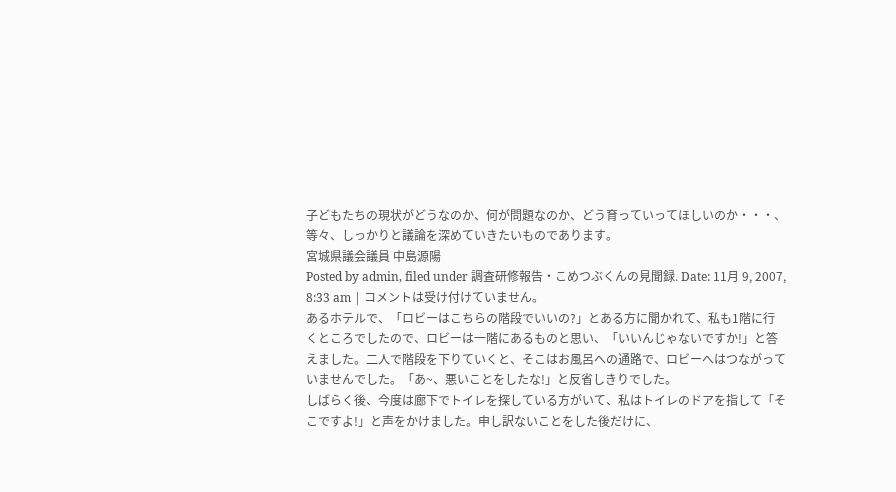子どもたちの現状がどうなのか、何が問題なのか、どう育っていってほしいのか・・・、等々、しっかりと議論を深めていきたいものであります。
宮城県議会議員 中島源陽
Posted by admin, filed under 調査研修報告・こめつぶくんの見聞録. Date: 11月 9, 2007, 8:33 am | コメントは受け付けていません。
あるホテルで、「ロビーはこちらの階段でいいの?」とある方に聞かれて、私も1階に行くところでしたので、ロビーは一階にあるものと思い、「いいんじゃないですか!」と答えました。二人で階段を下りていくと、そこはお風呂への通路で、ロビーへはつながっていませんでした。「あ~、悪いことをしたな!」と反省しきりでした。
しばらく後、今度は廊下でトイレを探している方がいて、私はトイレのドアを指して「そこですよ!」と声をかけました。申し訳ないことをした後だけに、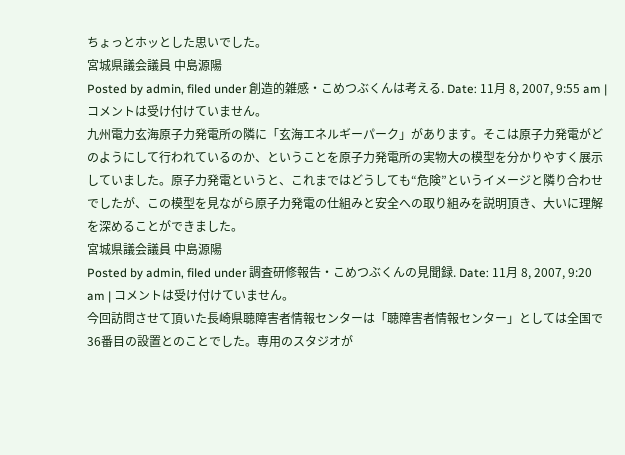ちょっとホッとした思いでした。
宮城県議会議員 中島源陽
Posted by admin, filed under 創造的雑感・こめつぶくんは考える. Date: 11月 8, 2007, 9:55 am | コメントは受け付けていません。
九州電力玄海原子力発電所の隣に「玄海エネルギーパーク」があります。そこは原子力発電がどのようにして行われているのか、ということを原子力発電所の実物大の模型を分かりやすく展示していました。原子力発電というと、これまではどうしても“危険”というイメージと隣り合わせでしたが、この模型を見ながら原子力発電の仕組みと安全への取り組みを説明頂き、大いに理解を深めることができました。
宮城県議会議員 中島源陽
Posted by admin, filed under 調査研修報告・こめつぶくんの見聞録. Date: 11月 8, 2007, 9:20 am | コメントは受け付けていません。
今回訪問させて頂いた長崎県聴障害者情報センターは「聴障害者情報センター」としては全国で36番目の設置とのことでした。専用のスタジオが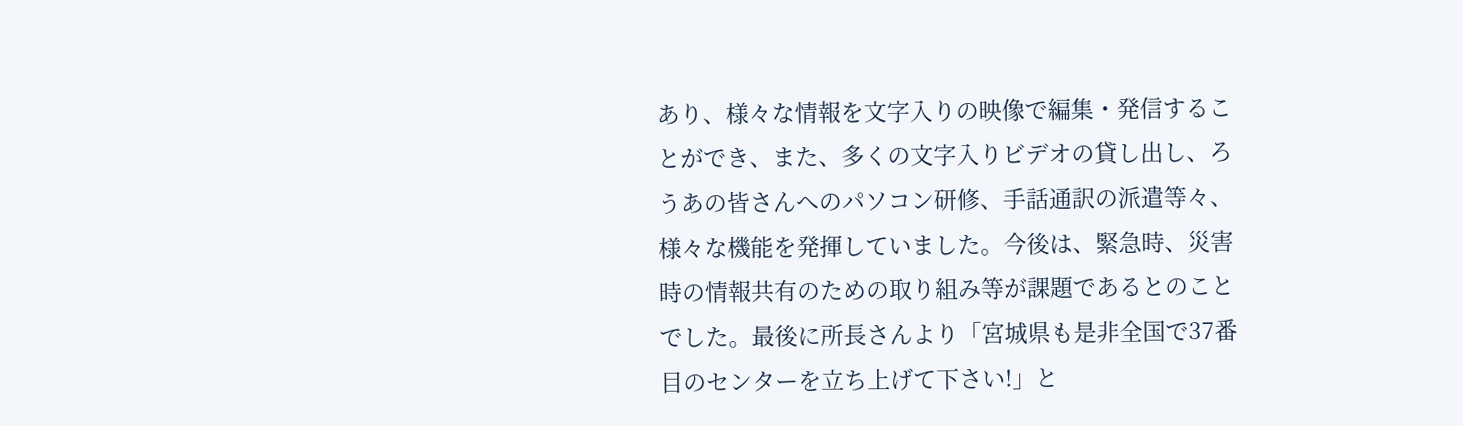あり、様々な情報を文字入りの映像で編集・発信することができ、また、多くの文字入りビデオの貸し出し、ろうあの皆さんへのパソコン研修、手話通訳の派遣等々、様々な機能を発揮していました。今後は、緊急時、災害時の情報共有のための取り組み等が課題であるとのことでした。最後に所長さんより「宮城県も是非全国で37番目のセンターを立ち上げて下さい!」と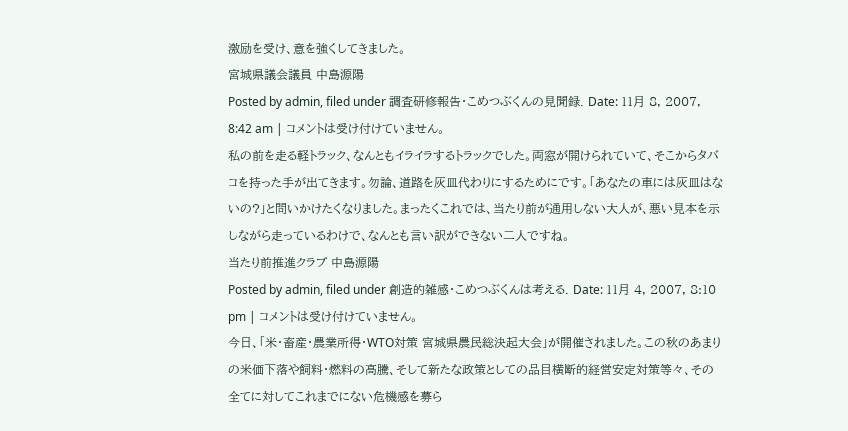激励を受け、意を強くしてきました。
宮城県議会議員 中島源陽
Posted by admin, filed under 調査研修報告・こめつぶくんの見聞録. Date: 11月 8, 2007, 8:42 am | コメントは受け付けていません。
私の前を走る軽トラック、なんともイライラするトラックでした。両窓が開けられていて、そこからタバコを持った手が出てきます。勿論、道路を灰皿代わりにするためにです。「あなたの車には灰皿はないの?」と問いかけたくなりました。まったくこれでは、当たり前が通用しない大人が、悪い見本を示しながら走っているわけで、なんとも言い訳ができない二人ですね。
当たり前推進クラブ 中島源陽
Posted by admin, filed under 創造的雑感・こめつぶくんは考える. Date: 11月 4, 2007, 8:10 pm | コメントは受け付けていません。
今日、「米・畜産・農業所得・WTO対策 宮城県農民総決起大会」が開催されました。この秋のあまりの米価下落や飼料・燃料の高騰、そして新たな政策としての品目横断的経営安定対策等々、その全てに対してこれまでにない危機感を募ら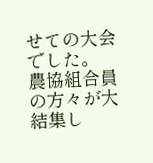せての大会でした。
農協組合員の方々が大結集し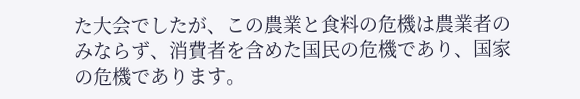た大会でしたが、この農業と食料の危機は農業者のみならず、消費者を含めた国民の危機であり、国家の危機であります。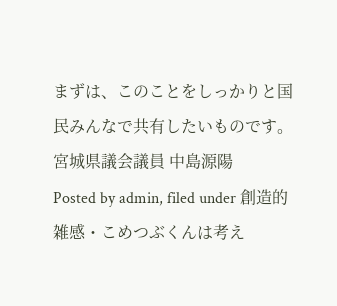まずは、このことをしっかりと国民みんなで共有したいものです。
宮城県議会議員 中島源陽
Posted by admin, filed under 創造的雑感・こめつぶくんは考え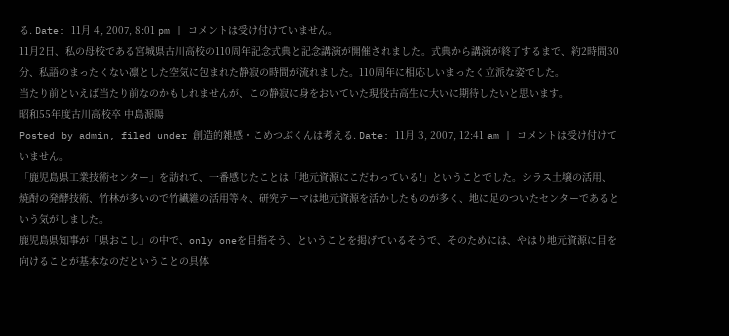る. Date: 11月 4, 2007, 8:01 pm | コメントは受け付けていません。
11月2日、私の母校である宮城県古川高校の110周年記念式典と記念講演が開催されました。式典から講演が終了するまで、約2時間30分、私語のまったくない凛とした空気に包まれた静寂の時間が流れました。110周年に相応しいまったく立派な姿でした。
当たり前といえば当たり前なのかもしれませんが、この静寂に身をおいていた現役古高生に大いに期待したいと思います。
昭和55年度古川高校卒 中島源陽
Posted by admin, filed under 創造的雑感・こめつぶくんは考える. Date: 11月 3, 2007, 12:41 am | コメントは受け付けていません。
「鹿児島県工業技術センター」を訪れて、一番感じたことは「地元資源にこだわっている!」ということでした。シラス土壌の活用、焼酎の発酵技術、竹林が多いので竹繊維の活用等々、研究テーマは地元資源を活かしたものが多く、地に足のついたセンターであるという気がしました。
鹿児島県知事が「県おこし」の中で、only oneを目指そう、ということを掲げているそうで、そのためには、やはり地元資源に目を向けることが基本なのだということの具体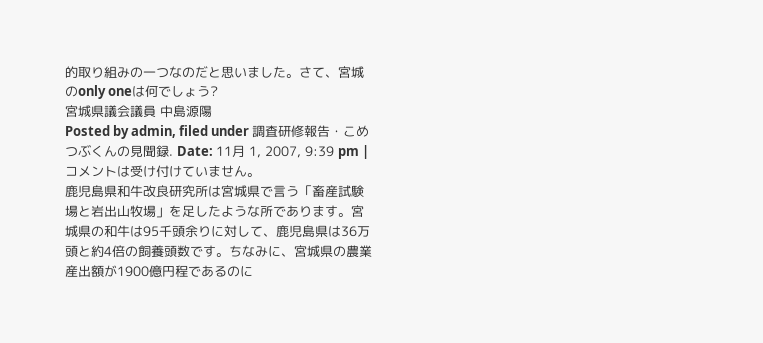的取り組みの一つなのだと思いました。さて、宮城のonly oneは何でしょう?
宮城県議会議員 中島源陽
Posted by admin, filed under 調査研修報告・こめつぶくんの見聞録. Date: 11月 1, 2007, 9:39 pm | コメントは受け付けていません。
鹿児島県和牛改良研究所は宮城県で言う「畜産試験場と岩出山牧場」を足したような所であります。宮城県の和牛は95千頭余りに対して、鹿児島県は36万頭と約4倍の飼養頭数です。ちなみに、宮城県の農業産出額が1900億円程であるのに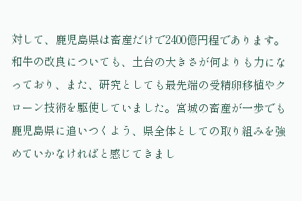対して、鹿児島県は畜産だけで2400億円程であります。
和牛の改良についても、土台の大きさが何よりも力になっており、また、研究としても最先端の受精卵移植やクローン技術を駆使していました。宮城の畜産が一歩でも鹿児島県に追いつくよう、県全体としての取り組みを強めていかなければと感じてきまし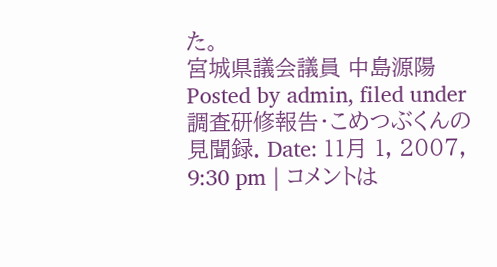た。
宮城県議会議員 中島源陽
Posted by admin, filed under 調査研修報告・こめつぶくんの見聞録. Date: 11月 1, 2007, 9:30 pm | コメントは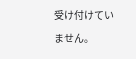受け付けていません。